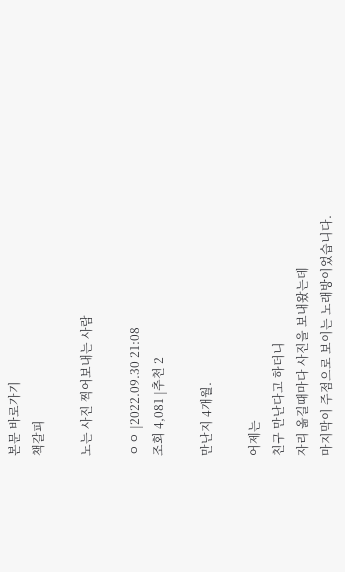본문 바로가기
책갈피

노는 사진 찍어보내는 사람

ㅇㅇ |2022.09.30 21:08
조회 4,081 |추천 2

만난지 4개월.

어제는
친구 만난다고 하더니
자리 옮길때마다 사진을 보내왔는데
마지막이 주점으로 보이는 노래방이었습니다.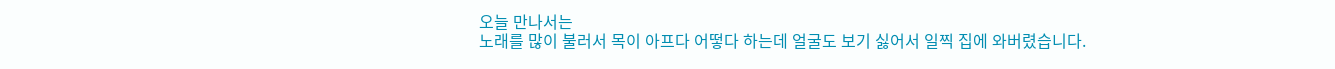오늘 만나서는
노래를 많이 불러서 목이 아프다 어떻다 하는데 얼굴도 보기 싫어서 일찍 집에 와버렸습니다.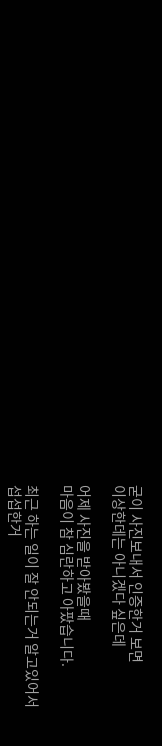굳이 사진보내서 인증한거 보면
이상한데는 아니겠다 싶은데

어제 사진을 받아봤을때
마음이 참 심란하고 아팠습니다.

최근 하는 일이 잘 안되는거 알고있어서
섭섭한거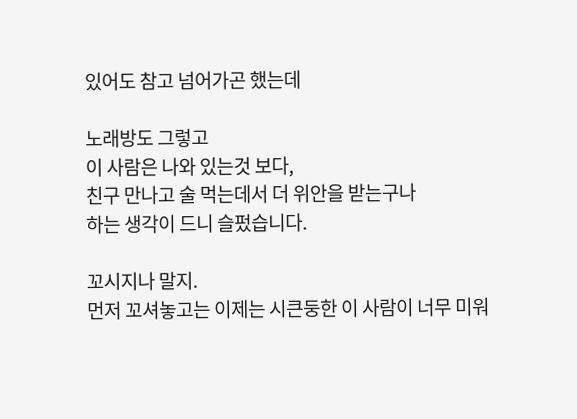있어도 참고 넘어가곤 했는데

노래방도 그렇고
이 사람은 나와 있는것 보다,
친구 만나고 술 먹는데서 더 위안을 받는구나
하는 생각이 드니 슬펐습니다.

꼬시지나 말지.
먼저 꼬셔놓고는 이제는 시큰둥한 이 사람이 너무 미워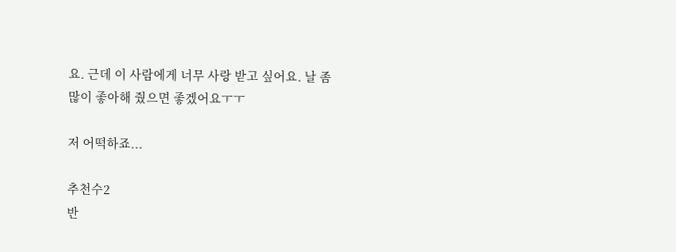요. 근데 이 사람에게 너무 사랑 받고 싶어요. 날 좀 많이 좋아해 줬으면 좋겠어요ㅜㅜ

저 어떡하죠...

추천수2
반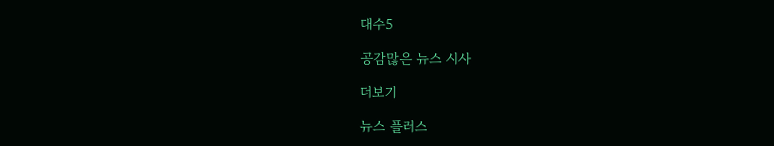대수5

공감많은 뉴스 시사

더보기

뉴스 플러스